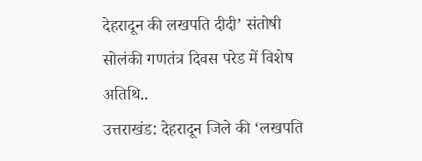देहरादून की लखपति दीदी’ संतोषी सोलंकी गणतंत्र दिवस परेड में विशेष अतिथि..
उत्तराखंड: देहरादून जिले की ‘लखपति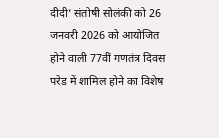दीदी’ संतोषी सोलंकी को 26 जनवरी 2026 को आयोजित होने वाली 77वीं गणतंत्र दिवस परेड में शामिल होने का विशेष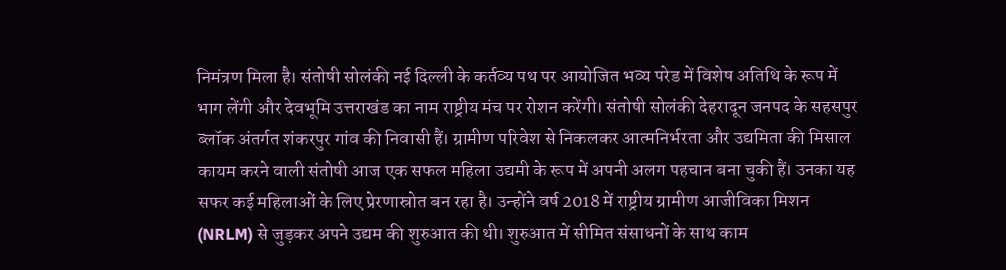निमंत्रण मिला है। संतोषी सोलंकी नई दिल्ली के कर्तव्य पथ पर आयोजित भव्य परेड में विशेष अतिथि के रूप में भाग लेंगी और देवभूमि उत्तराखंड का नाम राष्ट्रीय मंच पर रोशन करेंगी। संतोषी सोलंकी देहरादून जनपद के सहसपुर ब्लॉक अंतर्गत शंकरपुर गांव की निवासी हैं। ग्रामीण परिवेश से निकलकर आत्मनिर्भरता और उद्यमिता की मिसाल कायम करने वाली संतोषी आज एक सफल महिला उद्यमी के रूप में अपनी अलग पहचान बना चुकी हैं। उनका यह सफर कई महिलाओं के लिए प्रेरणास्रोत बन रहा है। उन्होंने वर्ष 2018 में राष्ट्रीय ग्रामीण आजीविका मिशन (NRLM) से जुड़कर अपने उद्यम की शुरुआत की थी। शुरुआत में सीमित संसाधनों के साथ काम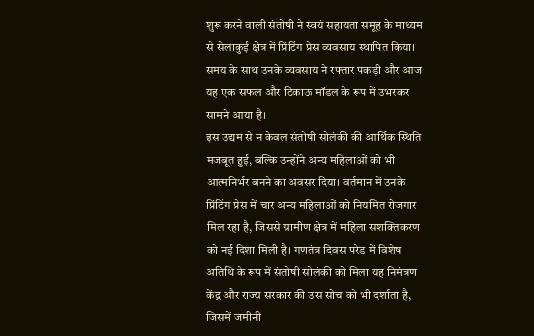शुरू करने वाली संतोषी ने स्वयं सहायता समूह के माध्यम से सेलाकुई क्षेत्र में प्रिंटिंग प्रेस व्यवसाय स्थापित किया। समय के साथ उनके व्यवसाय ने रफ्तार पकड़ी और आज यह एक सफल और टिकाऊ मॉडल के रूप में उभरकर सामने आया है।
इस उद्यम से न केवल संतोषी सोलंकी की आर्थिक स्थिति मजबूत हुई, बल्कि उन्होंने अन्य महिलाओं को भी आत्मनिर्भर बनने का अवसर दिया। वर्तमान में उनके प्रिंटिंग प्रेस में चार अन्य महिलाओं को नियमित रोजगार मिल रहा है, जिससे ग्रामीण क्षेत्र में महिला सशक्तिकरण को नई दिशा मिली है। गणतंत्र दिवस परेड में विशेष अतिथि के रूप में संतोषी सोलंकी को मिला यह निमंत्रण केंद्र और राज्य सरकार की उस सोच को भी दर्शाता है, जिसमें जमीनी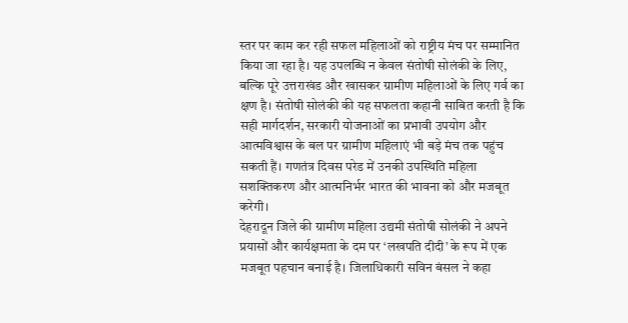स्तर पर काम कर रही सफल महिलाओं को राष्ट्रीय मंच पर सम्मानित किया जा रहा है। यह उपलब्धि न केवल संतोषी सोलंकी के लिए, बल्कि पूरे उत्तराखंड और खासकर ग्रामीण महिलाओं के लिए गर्व का क्षण है। संतोषी सोलंकी की यह सफलता कहानी साबित करती है कि सही मार्गदर्शन, सरकारी योजनाओं का प्रभावी उपयोग और आत्मविश्वास के बल पर ग्रामीण महिलाएं भी बड़े मंच तक पहुंच सकती हैं। गणतंत्र दिवस परेड में उनकी उपस्थिति महिला सशक्तिकरण और आत्मनिर्भर भारत की भावना को और मजबूत करेगी।
देहरादून जिले की ग्रामीण महिला उद्यमी संतोषी सोलंकी ने अपने प्रयासों और कार्यक्षमता के दम पर ‘लखपति दीदी’ के रूप में एक मजबूत पहचान बनाई है। जिलाधिकारी सविन बंसल ने कहा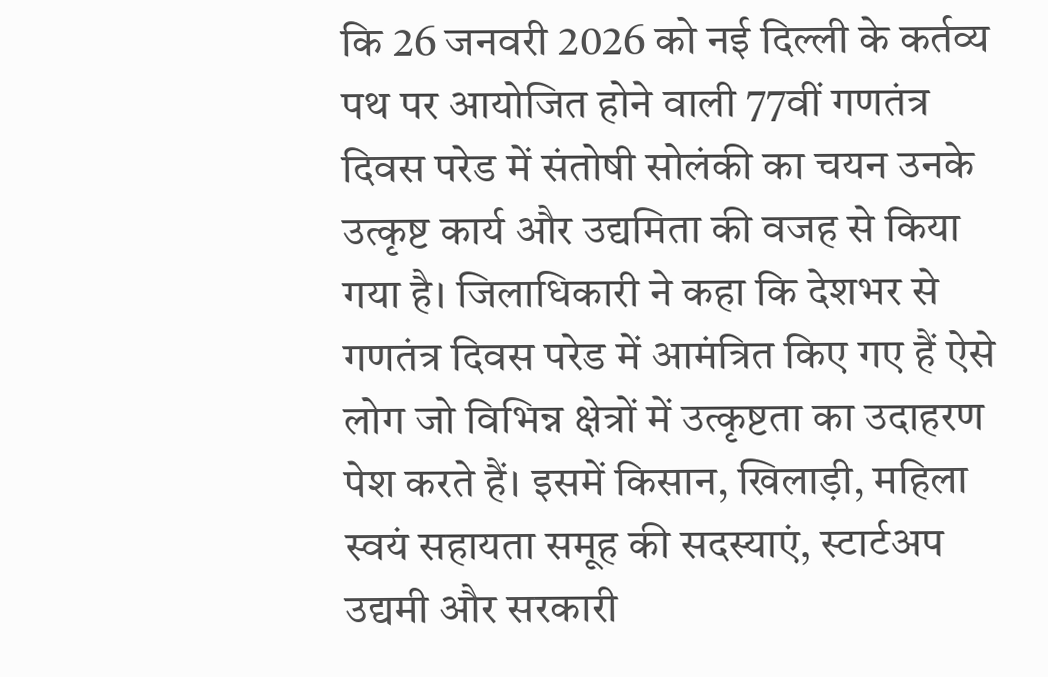कि 26 जनवरी 2026 को नई दिल्ली के कर्तव्य पथ पर आयोजित होने वाली 77वीं गणतंत्र दिवस परेड में संतोषी सोलंकी का चयन उनके उत्कृष्ट कार्य और उद्यमिता की वजह से किया गया है। जिलाधिकारी ने कहा कि देशभर से गणतंत्र दिवस परेड में आमंत्रित किए गए हैं ऐसे लोग जो विभिन्न क्षेत्रों में उत्कृष्टता का उदाहरण पेश करते हैं। इसमें किसान, खिलाड़ी, महिला स्वयं सहायता समूह की सदस्याएं, स्टार्टअप उद्यमी और सरकारी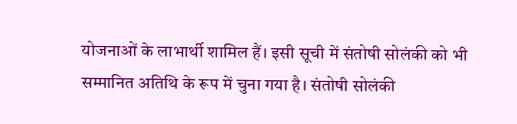योजनाओं के लाभार्थी शामिल हैं। इसी सूची में संतोषी सोलंकी को भी सम्मानित अतिथि के रूप में चुना गया है। संतोषी सोलंकी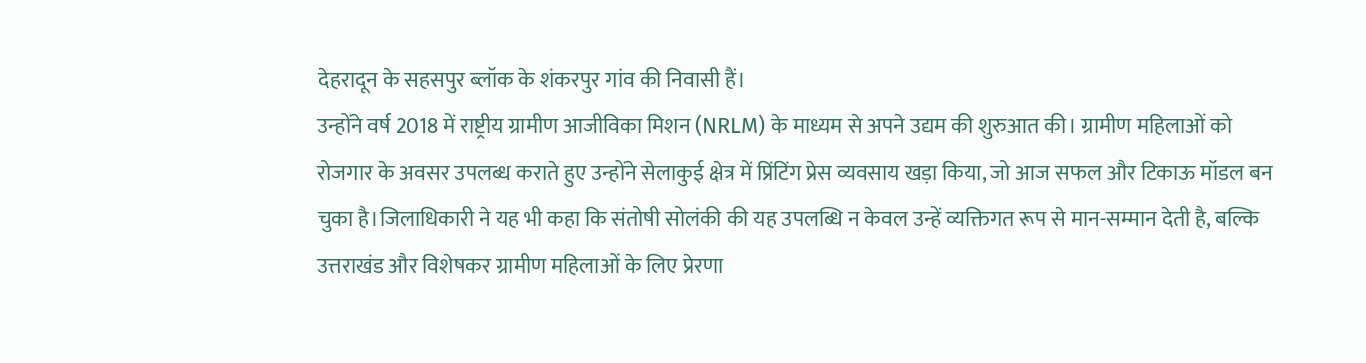देहरादून के सहसपुर ब्लॉक के शंकरपुर गांव की निवासी हैं।
उन्होंने वर्ष 2018 में राष्ट्रीय ग्रामीण आजीविका मिशन (NRLM) के माध्यम से अपने उद्यम की शुरुआत की। ग्रामीण महिलाओं को रोजगार के अवसर उपलब्ध कराते हुए उन्होंने सेलाकुई क्षेत्र में प्रिंटिंग प्रेस व्यवसाय खड़ा किया, जो आज सफल और टिकाऊ मॉडल बन चुका है।जिलाधिकारी ने यह भी कहा कि संतोषी सोलंकी की यह उपलब्धि न केवल उन्हें व्यक्तिगत रूप से मान-सम्मान देती है, बल्कि उत्तराखंड और विशेषकर ग्रामीण महिलाओं के लिए प्रेरणा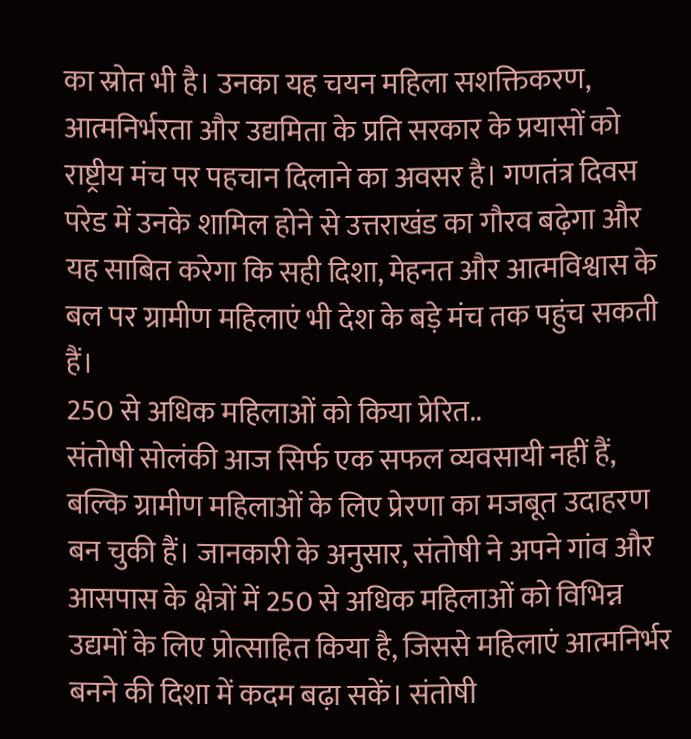का स्रोत भी है। उनका यह चयन महिला सशक्तिकरण, आत्मनिर्भरता और उद्यमिता के प्रति सरकार के प्रयासों को राष्ट्रीय मंच पर पहचान दिलाने का अवसर है। गणतंत्र दिवस परेड में उनके शामिल होने से उत्तराखंड का गौरव बढ़ेगा और यह साबित करेगा कि सही दिशा, मेहनत और आत्मविश्वास के बल पर ग्रामीण महिलाएं भी देश के बड़े मंच तक पहुंच सकती हैं।
250 से अधिक महिलाओं को किया प्रेरित..
संतोषी सोलंकी आज सिर्फ एक सफल व्यवसायी नहीं हैं, बल्कि ग्रामीण महिलाओं के लिए प्रेरणा का मजबूत उदाहरण बन चुकी हैं। जानकारी के अनुसार, संतोषी ने अपने गांव और आसपास के क्षेत्रों में 250 से अधिक महिलाओं को विभिन्न उद्यमों के लिए प्रोत्साहित किया है, जिससे महिलाएं आत्मनिर्भर बनने की दिशा में कदम बढ़ा सकें। संतोषी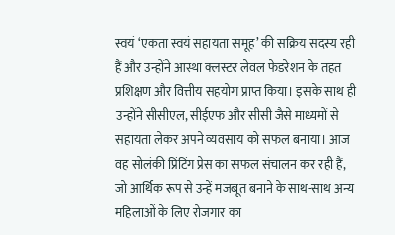स्वयं ‘एकता स्वयं सहायता समूह’ की सक्रिय सदस्य रही हैं और उन्होंने आस्था क्लस्टर लेवल फेडरेशन के तहत प्रशिक्षण और वित्तीय सहयोग प्राप्त किया। इसके साथ ही उन्होंने सीसीएल, सीईएफ और सीसी जैसे माध्यमों से सहायता लेकर अपने व्यवसाय को सफल बनाया। आज वह सोलंकी प्रिंटिंग प्रेस का सफल संचालन कर रही हैं, जो आर्थिक रूप से उन्हें मजबूत बनाने के साथ-साथ अन्य महिलाओं के लिए रोजगार का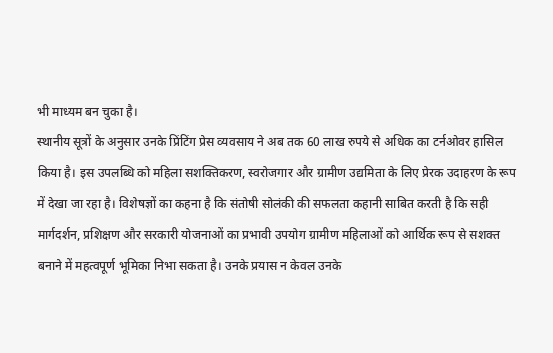भी माध्यम बन चुका है।
स्थानीय सूत्रों के अनुसार उनके प्रिंटिंग प्रेस व्यवसाय ने अब तक 60 लाख रुपये से अधिक का टर्नओवर हासिल किया है। इस उपलब्धि को महिला सशक्तिकरण, स्वरोजगार और ग्रामीण उद्यमिता के लिए प्रेरक उदाहरण के रूप में देखा जा रहा है। विशेषज्ञों का कहना है कि संतोषी सोलंकी की सफलता कहानी साबित करती है कि सही मार्गदर्शन, प्रशिक्षण और सरकारी योजनाओं का प्रभावी उपयोग ग्रामीण महिलाओं को आर्थिक रूप से सशक्त बनाने में महत्वपूर्ण भूमिका निभा सकता है। उनके प्रयास न केवल उनके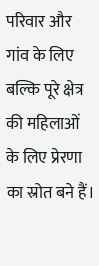परिवार और गांव के लिए बल्कि पूरे क्षेत्र की महिलाओं के लिए प्रेरणा का स्रोत बने हैं।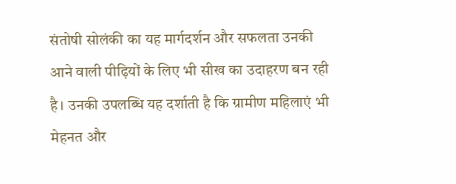संतोषी सोलंकी का यह मार्गदर्शन और सफलता उनकी आने वाली पीढ़ियों के लिए भी सीख का उदाहरण बन रही है। उनकी उपलब्धि यह दर्शाती है कि ग्रामीण महिलाएं भी मेहनत और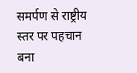समर्पण से राष्ट्रीय स्तर पर पहचान बना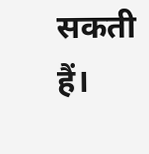सकती हैं।